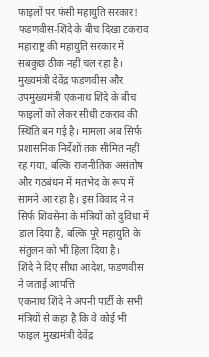फाइलों पर फंसी महायुति सरकार! फडणवीस-शिंदे के बीच दिखा टकराव
महाराष्ट्र की महायुति सरकार में सबकुछ ठीक नहीं चल रहा है। मुख्यमंत्री देवेंद्र फडणवीस और उपमुख्यमंत्री एकनाथ शिंदे के बीच फाइलों को लेकर सीधी टकराव की स्थिति बन गई है। मामला अब सिर्फ प्रशासनिक निर्देशों तक सीमित नहीं रह गया, बल्कि राजनीतिक असंतोष और गठबंधन में मतभेद के रूप में सामने आ रहा है। इस विवाद ने न सिर्फ शिवसेना के मंत्रियों को दुविधा में डाल दिया है, बल्कि पूरे महायुति के संतुलन को भी हिला दिया है।
शिंदे ने दिए सीधा आदेश, फडणवीस ने जताई आपत्ति
एकनाथ शिंदे ने अपनी पार्टी के सभी मंत्रियों से कहा है कि वे कोई भी फाइल मुख्यमंत्री देवेंद्र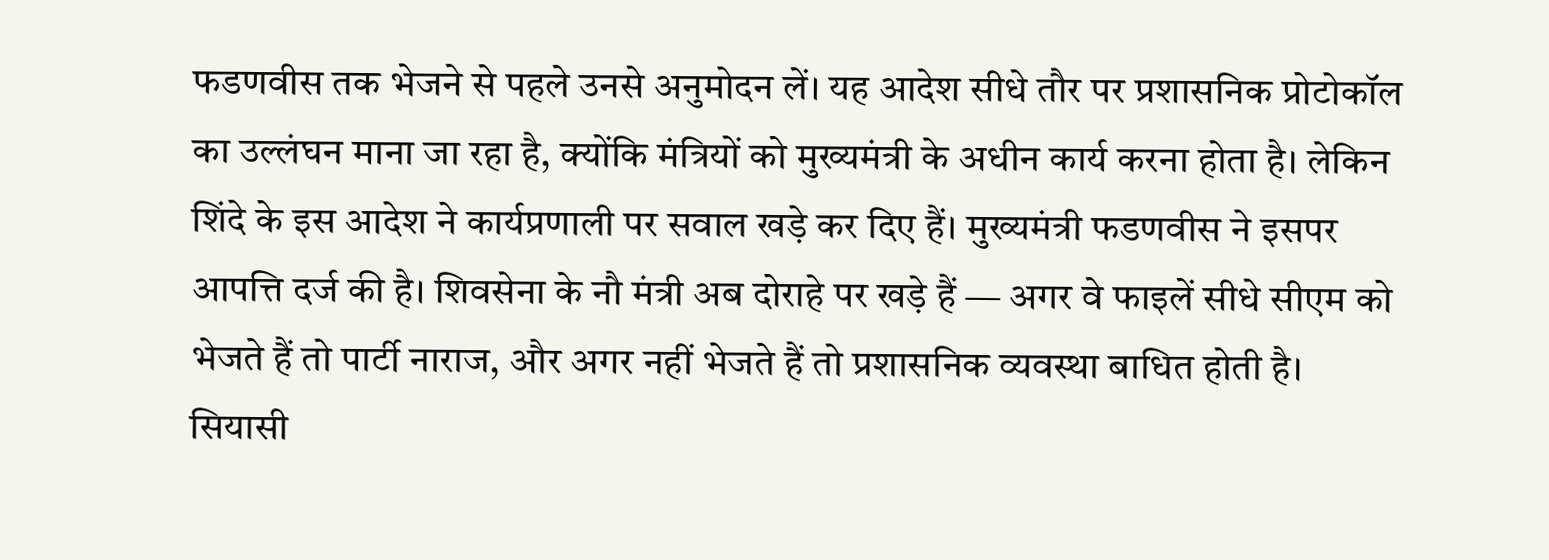फडणवीस तक भेजने से पहले उनसे अनुमोदन लें। यह आदेश सीधे तौर पर प्रशासनिक प्रोटोकॉल का उल्लंघन माना जा रहा है, क्योंकि मंत्रियों को मुख्यमंत्री के अधीन कार्य करना होता है। लेकिन शिंदे के इस आदेश ने कार्यप्रणाली पर सवाल खड़े कर दिए हैं। मुख्यमंत्री फडणवीस ने इसपर आपत्ति दर्ज की है। शिवसेना के नौ मंत्री अब दोराहे पर खड़े हैं — अगर वे फाइलें सीधे सीएम को भेजते हैं तो पार्टी नाराज, और अगर नहीं भेजते हैं तो प्रशासनिक व्यवस्था बाधित होती है।
सियासी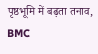पृष्ठभूमि में बढ़ता तनाव, BMC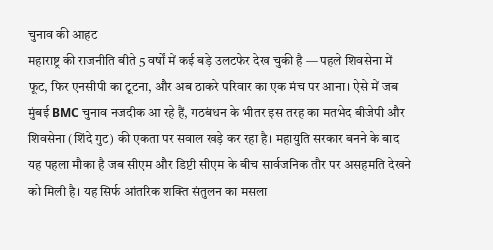चुनाव की आहट
महाराष्ट्र की राजनीति बीते 5 वर्षों में कई बड़े उलटफेर देख चुकी है — पहले शिवसेना में फूट, फिर एनसीपी का टूटना, और अब ठाकरे परिवार का एक मंच पर आना। ऐसे में जब मुंबई BMC चुनाव नजदीक आ रहे हैं, गठबंधन के भीतर इस तरह का मतभेद बीजेपी और शिवसेना (शिंदे गुट) की एकता पर सवाल खड़े कर रहा है। महायुति सरकार बनने के बाद यह पहला मौका है जब सीएम और डिप्टी सीएम के बीच सार्वजनिक तौर पर असहमति देखने को मिली है। यह सिर्फ आंतरिक शक्ति संतुलन का मसला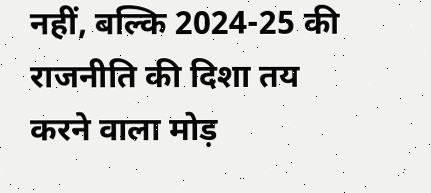नहीं, बल्कि 2024-25 की राजनीति की दिशा तय करने वाला मोड़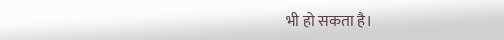भी हो सकता है।